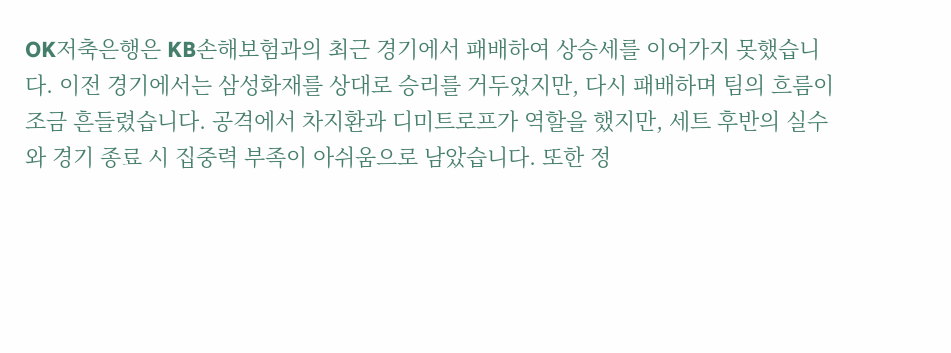OK저축은행은 KB손해보험과의 최근 경기에서 패배하여 상승세를 이어가지 못했습니다. 이전 경기에서는 삼성화재를 상대로 승리를 거두었지만, 다시 패배하며 팀의 흐름이 조금 흔들렸습니다. 공격에서 차지환과 디미트로프가 역할을 했지만, 세트 후반의 실수와 경기 종료 시 집중력 부족이 아쉬움으로 남았습니다. 또한 정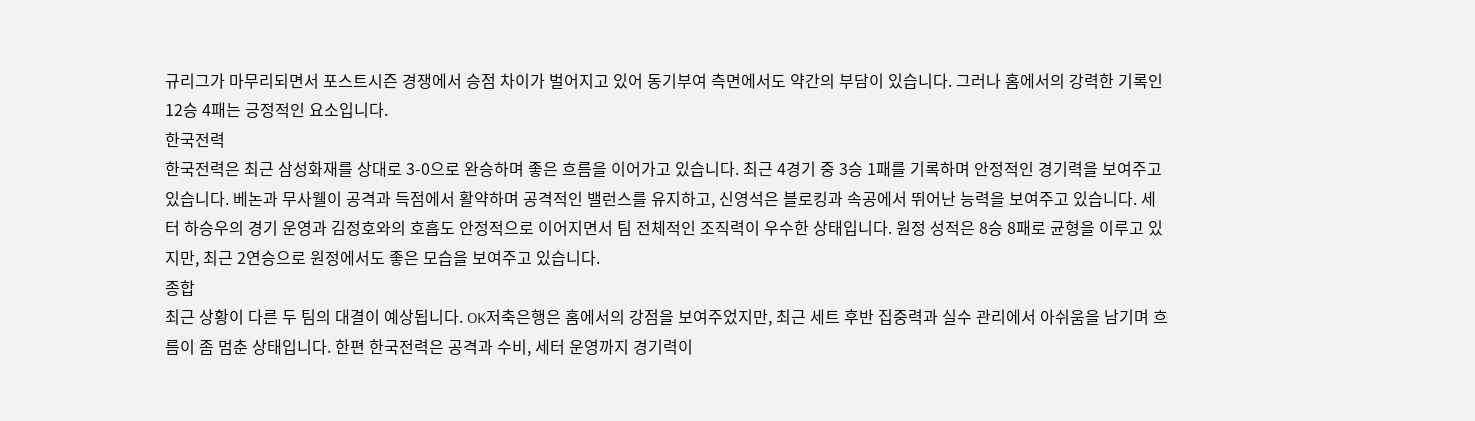규리그가 마무리되면서 포스트시즌 경쟁에서 승점 차이가 벌어지고 있어 동기부여 측면에서도 약간의 부담이 있습니다. 그러나 홈에서의 강력한 기록인 12승 4패는 긍정적인 요소입니다.
한국전력
한국전력은 최근 삼성화재를 상대로 3-0으로 완승하며 좋은 흐름을 이어가고 있습니다. 최근 4경기 중 3승 1패를 기록하며 안정적인 경기력을 보여주고 있습니다. 베논과 무사웰이 공격과 득점에서 활약하며 공격적인 밸런스를 유지하고, 신영석은 블로킹과 속공에서 뛰어난 능력을 보여주고 있습니다. 세터 하승우의 경기 운영과 김정호와의 호흡도 안정적으로 이어지면서 팀 전체적인 조직력이 우수한 상태입니다. 원정 성적은 8승 8패로 균형을 이루고 있지만, 최근 2연승으로 원정에서도 좋은 모습을 보여주고 있습니다.
종합
최근 상황이 다른 두 팀의 대결이 예상됩니다. OK저축은행은 홈에서의 강점을 보여주었지만, 최근 세트 후반 집중력과 실수 관리에서 아쉬움을 남기며 흐름이 좀 멈춘 상태입니다. 한편 한국전력은 공격과 수비, 세터 운영까지 경기력이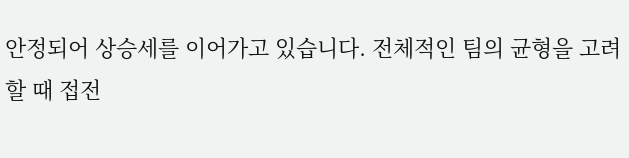안정되어 상승세를 이어가고 있습니다. 전체적인 팀의 균형을 고려할 때 접전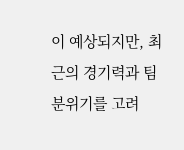이 예상되지만, 최근의 경기력과 팀 분위기를 고려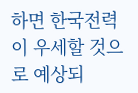하면 한국전력이 우세할 것으로 예상되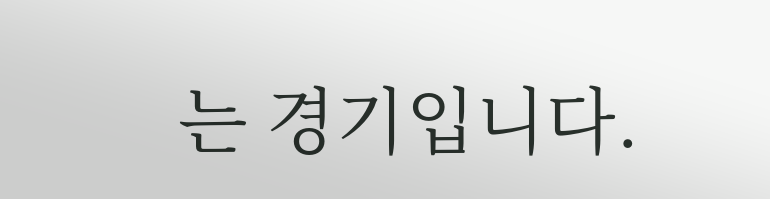는 경기입니다.